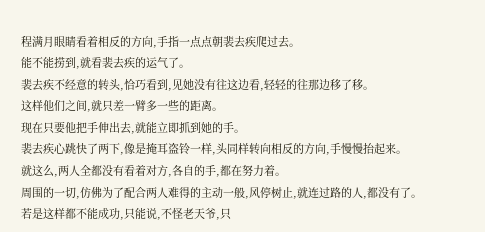程满月眼睛看着相反的方向,手指一点点朝裴去疾爬过去。
能不能捞到,就看裴去疾的运气了。
裴去疾不经意的转头,恰巧看到,见她没有往这边看,轻轻的往那边移了移。
这样他们之间,就只差一臂多一些的距离。
现在只要他把手伸出去,就能立即抓到她的手。
裴去疾心跳快了两下,像是掩耳盗铃一样,头同样转向相反的方向,手慢慢抬起来。
就这么,两人全都没有看着对方,各自的手,都在努力着。
周围的一切,仿佛为了配合两人难得的主动一般,风停树止,就连过路的人,都没有了。
若是这样都不能成功,只能说,不怪老天爷,只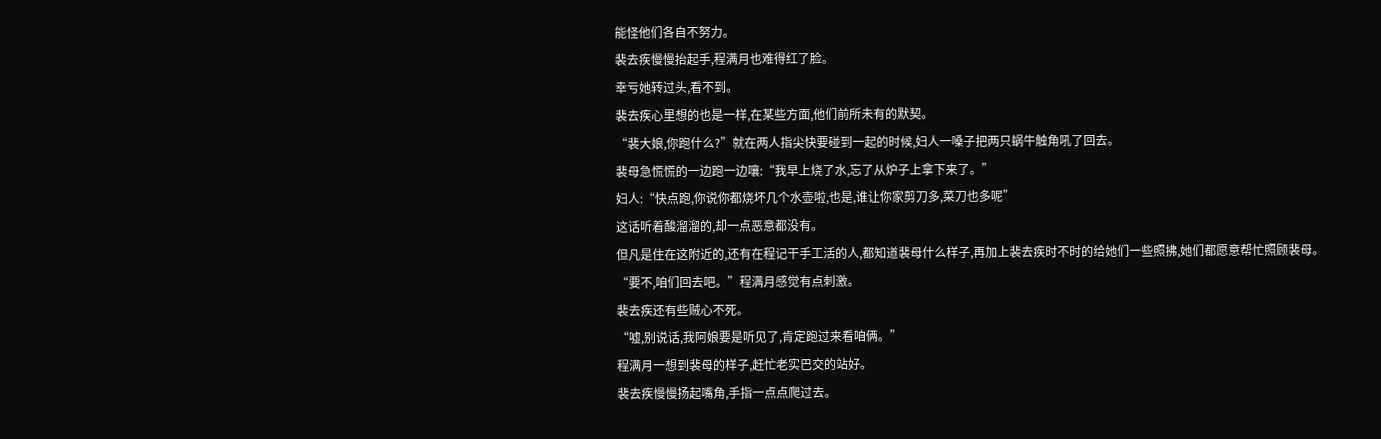能怪他们各自不努力。
裴去疾慢慢抬起手,程满月也难得红了脸。
幸亏她转过头,看不到。
裴去疾心里想的也是一样,在某些方面,他们前所未有的默契。
“裴大娘,你跑什么?”就在两人指尖快要碰到一起的时候,妇人一嗓子把两只蜗牛触角吼了回去。
裴母急慌慌的一边跑一边嚷:“我早上烧了水,忘了从炉子上拿下来了。”
妇人:“快点跑,你说你都烧坏几个水壶啦,也是,谁让你家剪刀多,菜刀也多呢”
这话听着酸溜溜的,却一点恶意都没有。
但凡是住在这附近的,还有在程记干手工活的人,都知道裴母什么样子,再加上裴去疾时不时的给她们一些照拂,她们都愿意帮忙照顾裴母。
“要不,咱们回去吧。”程满月感觉有点刺激。
裴去疾还有些贼心不死。
“嘘,别说话,我阿娘要是听见了,肯定跑过来看咱俩。”
程满月一想到裴母的样子,赶忙老实巴交的站好。
裴去疾慢慢扬起嘴角,手指一点点爬过去。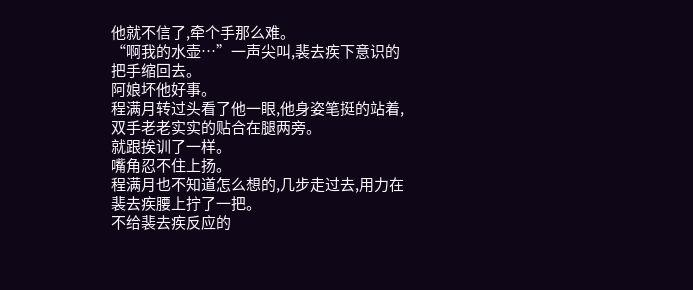他就不信了,牵个手那么难。
“啊我的水壶…”一声尖叫,裴去疾下意识的把手缩回去。
阿娘坏他好事。
程满月转过头看了他一眼,他身姿笔挺的站着,双手老老实实的贴合在腿两旁。
就跟挨训了一样。
嘴角忍不住上扬。
程满月也不知道怎么想的,几步走过去,用力在裴去疾腰上拧了一把。
不给裴去疾反应的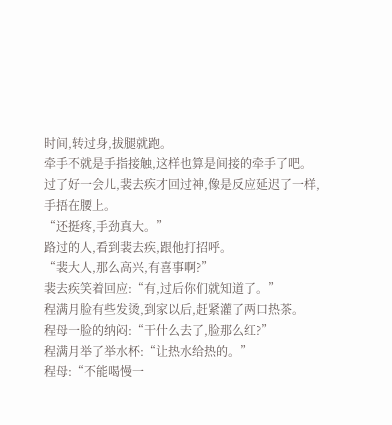时间,转过身,拔腿就跑。
牵手不就是手指接触,这样也算是间接的牵手了吧。
过了好一会儿,裴去疾才回过神,像是反应延迟了一样,手捂在腰上。
“还挺疼,手劲真大。”
路过的人,看到裴去疾,跟他打招呼。
“裴大人,那么高兴,有喜事啊?”
裴去疾笑着回应:“有,过后你们就知道了。”
程满月脸有些发烫,到家以后,赶紧灌了两口热茶。
程母一脸的纳闷:“干什么去了,脸那么红?”
程满月举了举水杯:“让热水给热的。”
程母:“不能喝慢一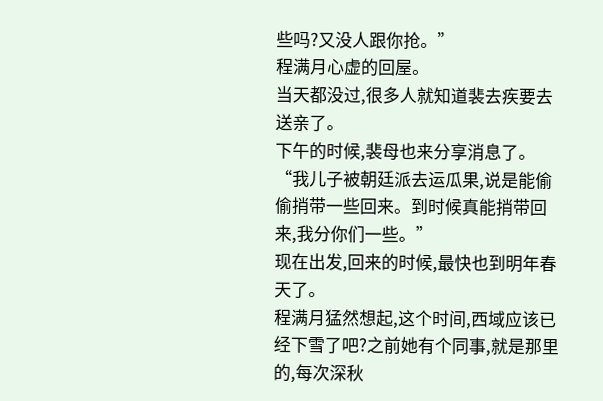些吗?又没人跟你抢。”
程满月心虚的回屋。
当天都没过,很多人就知道裴去疾要去送亲了。
下午的时候,裴母也来分享消息了。
“我儿子被朝廷派去运瓜果,说是能偷偷捎带一些回来。到时候真能捎带回来,我分你们一些。”
现在出发,回来的时候,最快也到明年春天了。
程满月猛然想起,这个时间,西域应该已经下雪了吧?之前她有个同事,就是那里的,每次深秋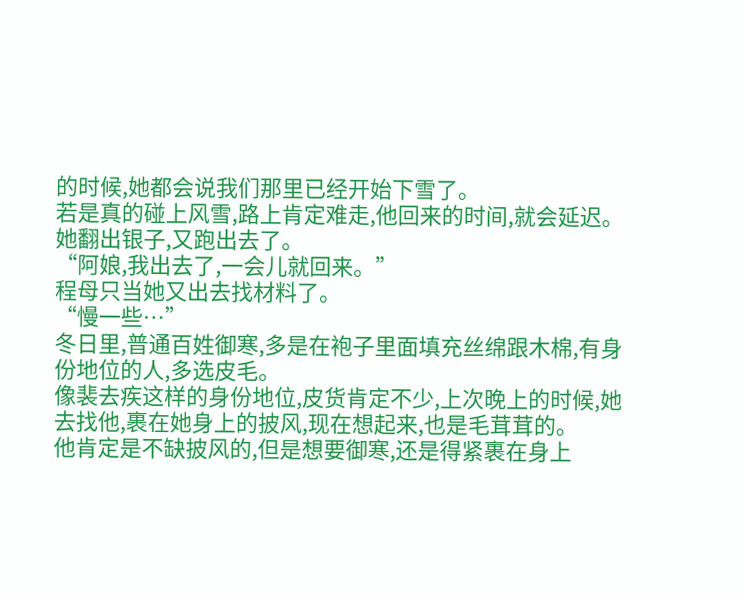的时候,她都会说我们那里已经开始下雪了。
若是真的碰上风雪,路上肯定难走,他回来的时间,就会延迟。
她翻出银子,又跑出去了。
“阿娘,我出去了,一会儿就回来。”
程母只当她又出去找材料了。
“慢一些…”
冬日里,普通百姓御寒,多是在袍子里面填充丝绵跟木棉,有身份地位的人,多选皮毛。
像裴去疾这样的身份地位,皮货肯定不少,上次晚上的时候,她去找他,裹在她身上的披风,现在想起来,也是毛茸茸的。
他肯定是不缺披风的,但是想要御寒,还是得紧裹在身上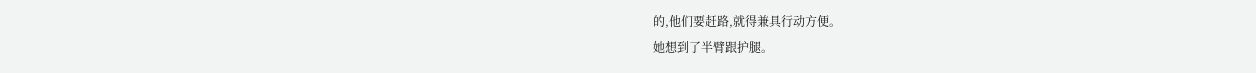的,他们要赶路,就得兼具行动方便。
她想到了半臂跟护腿。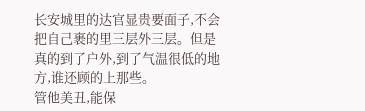长安城里的达官显贵要面子,不会把自己裹的里三层外三层。但是真的到了户外,到了气温很低的地方,谁还顾的上那些。
管他美丑,能保